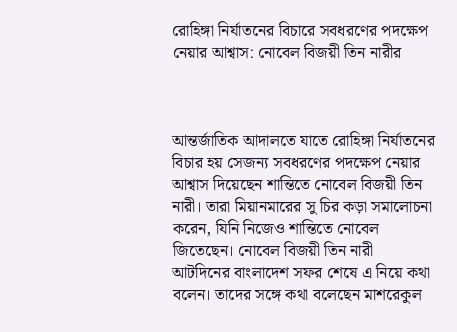রোহিঙ্গা নির্যাতনের বিচারে সবধরণের পদক্ষেপ নেয়ার আশ্বাস: নোবেল বিজয়ী তিন নারীর



আন্তর্জাতিক আদালতে যাতে রোহিঙ্গা নির্যাতনের বিচার হয় সেজন্য সবধরণের পদক্ষেপ নেয়ার আশ্বাস দিয়েছেন শান্তিতে নোবেল বিজয়ী তিন নারী। তারা মিয়ানমারের সু চির কড়া সমালোচনা করেন, যিনি নিজেও শান্তিতে নোবেল জিতেছেন। নোবেল বিজয়ী তিন নারী আটদিনের বাংলাদেশ সফর শেষে এ নিয়ে কথা বলেন। তাদের সঙ্গে কথা বলেছেন মাশরেকুল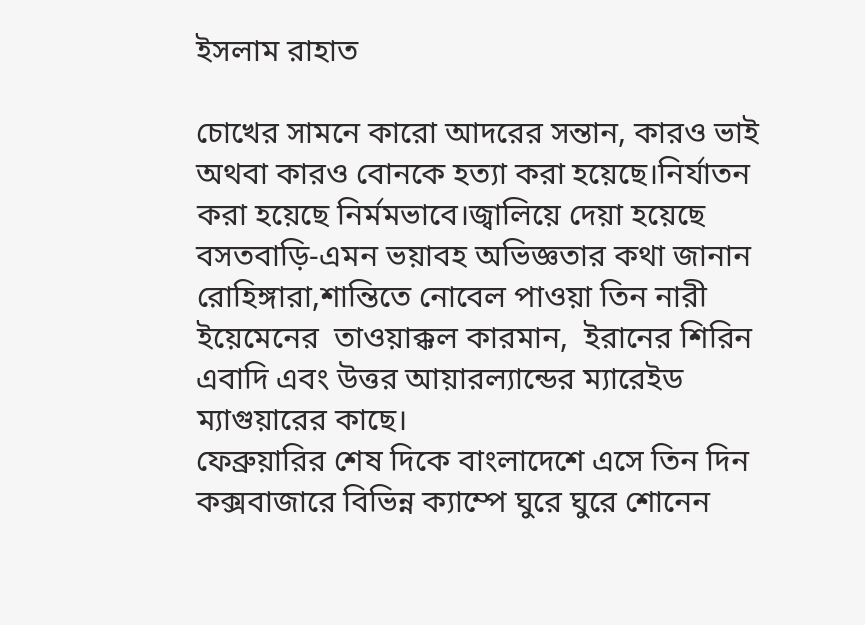ইসলাম রাহাত

চোখের সামনে কারো আদরের সন্তান, কারও ভাই অথবা কারও বোনকে হত্যা করা হয়েছে।নির্যাতন করা হয়েছে নির্মমভাবে।জ্বালিয়ে দেয়া হয়েছে বসতবাড়ি-এমন ভয়াবহ অভিজ্ঞতার কথা জানান রোহিঙ্গারা,শান্তিতে নোবেল পাওয়া তিন নারী ইয়েমেনের  তাওয়াক্কল কারমান,  ইরানের শিরিন এবাদি এবং উত্তর আয়ারল্যান্ডের ম্যারেইড ম্যাগুয়ারের কাছে।
ফেব্রুয়ারির শেষ দিকে বাংলাদেশে এসে তিন দিন  কক্সবাজারে বিভিন্ন ক্যাম্পে ঘুরে ঘুরে শোনেন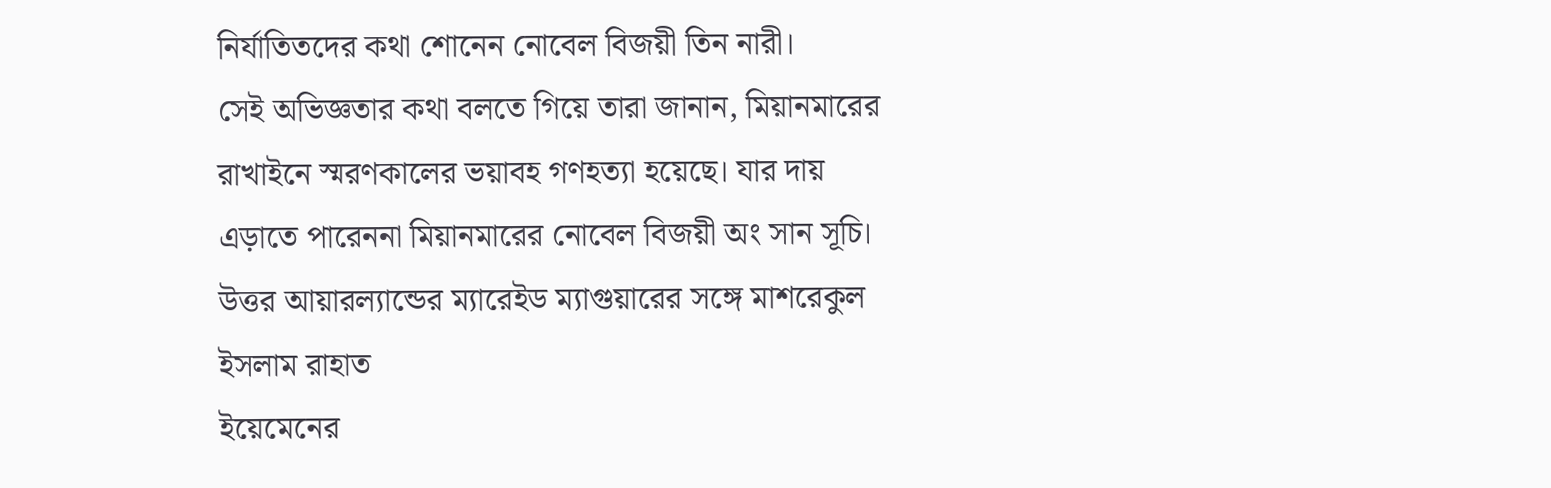নির্যাতিতদের কথা শোনেন নোবেল বিজয়ী তিন নারী।
সেই অভিজ্ঞতার কথা বলতে গিয়ে তারা জানান, মিয়ানমারের রাখাইনে স্মরণকালের ভয়াবহ গণহত্যা হয়েছে। যার দায় এড়াতে পারেননা মিয়ানমারের নোবেল বিজয়ী অং সান সূচি।
উত্তর আয়ারল্যান্ডের ম্যারেইড ম্যাগুয়ারের সঙ্গে মাশরেকুল ইসলাম রাহাত
ইয়েমেনের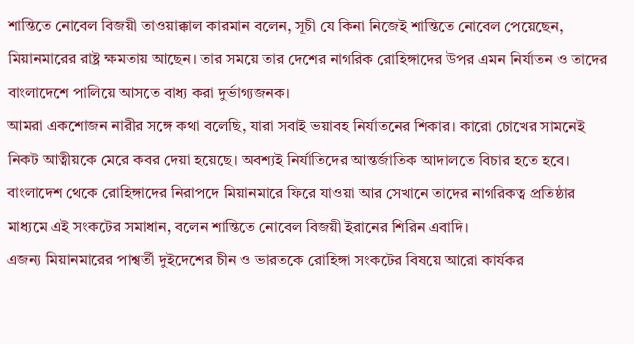শান্তিতে নোবেল বিজয়ী তাওয়াক্কাল কারমান বলেন, সূচী যে কিনা নিজেই শান্তিতে নোবেল পেয়েছেন, মিয়ানমারের রাষ্ট্র ক্ষমতায় আছেন। তার সময়ে তার দেশের নাগরিক রোহিঙ্গাদের উপর এমন নির্যাতন ও তাদের বাংলাদেশে পালিয়ে আসতে বাধ্য করা দুর্ভাগ্যজনক।
আমরা একশোজন নারীর সঙ্গে কথা বলেছি, যারা সবাই ভয়াবহ নির্যাতনের শিকার। কারো চোখের সামনেই নিকট আত্বীয়কে মেরে কবর দেয়া হয়েছে। অবশ্যই নির্যাতিদের আন্তর্জাতিক আদালতে বিচার হতে হবে।
বাংলাদেশ থেকে রোহিঙ্গাদের নিরাপদে মিয়ানমারে ফিরে যাওয়া আর সেখানে তাদের নাগরিকত্ব প্রতিষ্ঠার মাধ্যমে এই সংকটের সমাধান, বলেন শান্তিতে নোবেল বিজয়ী ইরানের শিরিন এবাদি।
এজন্য মিয়ানমারের পাশ্বর্তী দুইদেশের চীন ও ভারতকে রোহিঙ্গা সংকটের বিষয়ে আরো কার্যকর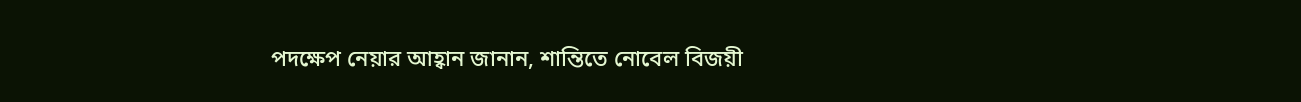পদক্ষেপ নেয়ার আহ্বান জানান, শান্তিতে নোবেল বিজয়ী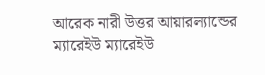আরেক নারী উত্তর আয়ারল্যান্ডের ম্যারেইউ ম্যারেইউ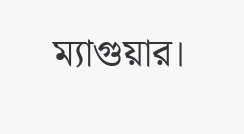ম্যাগুয়ার।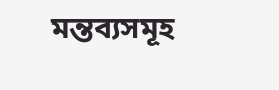মন্তব্যসমূহ